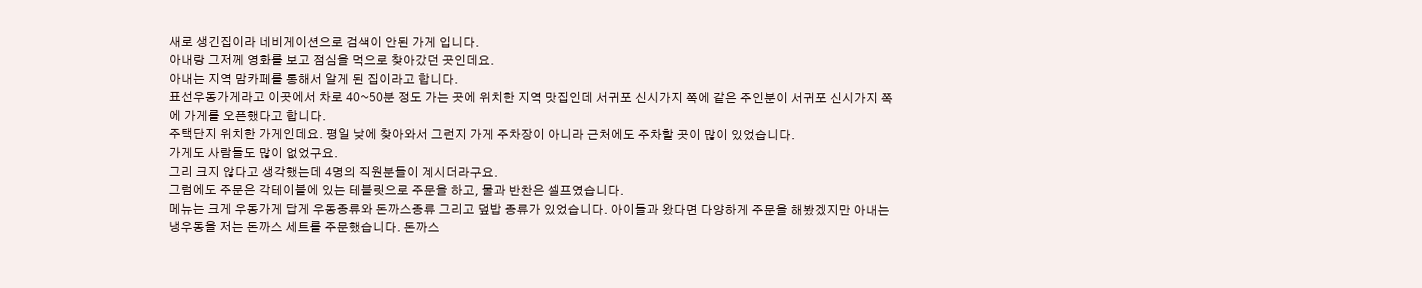새로 생긴집이라 네비게이션으로 검색이 안된 가게 입니다.
아내랑 그저께 영화를 보고 점심을 먹으로 찾아갔던 곳인데요.
아내는 지역 맘카페를 통해서 알게 된 집이라고 합니다.
표선우동가게라고 이곳에서 차로 40~50분 정도 가는 곳에 위치한 지역 맛집인데 서귀포 신시가지 쪽에 같은 주인분이 서귀포 신시가지 쪽에 가게를 오픈했다고 합니다.
주택단지 위치한 가게인데요. 평일 낮에 찾아와서 그런지 가게 주차장이 아니라 근처에도 주차할 곳이 많이 있었습니다.
가게도 사람들도 많이 없었구요.
그리 크지 않다고 생각했는데 4명의 직원분들이 계시더라구요.
그럼에도 주문은 각테이블에 있는 테블릿으로 주문을 하고, 물과 반찬은 셀프였습니다.
메뉴는 크게 우동가게 답게 우동종류와 돈까스종류 그리고 덮밥 종류가 있었습니다. 아이들과 왔다면 다양하게 주문을 해봤겠지만 아내는 냉우동을 저는 돈까스 세트를 주문했습니다. 돈까스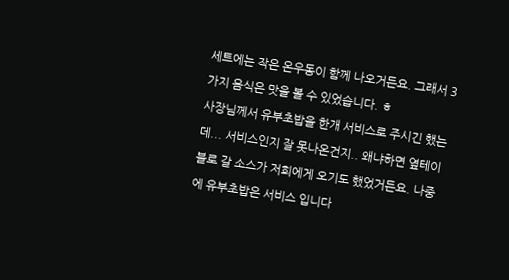세트에는 작은 온우동이 함께 나오거든요. 그래서 3가지 음식은 맛을 볼 수 있었습니다. ㅎ
사장님께서 유부초밥을 한개 서비스로 주시긴 했는데... 서비스인지 잘 못나온건지.. 왜냐하면 옆테이블로 갈 소스가 저희에게 오기도 했었거든요. 나중에 유부초밥은 서비스 입니다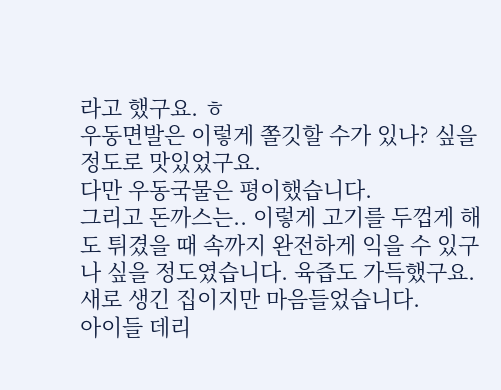라고 했구요. ㅎ
우동면발은 이렇게 쫄깃할 수가 있나? 싶을 정도로 맛있었구요.
다만 우동국물은 평이했습니다.
그리고 돈까스는.. 이렇게 고기를 두껍게 해도 튀겼을 때 속까지 완전하게 익을 수 있구나 싶을 정도였습니다. 육즙도 가득했구요.
새로 생긴 집이지만 마음들었습니다.
아이들 데리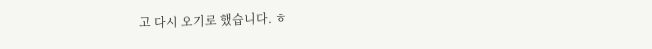고 다시 오기로 했습니다. ㅎ